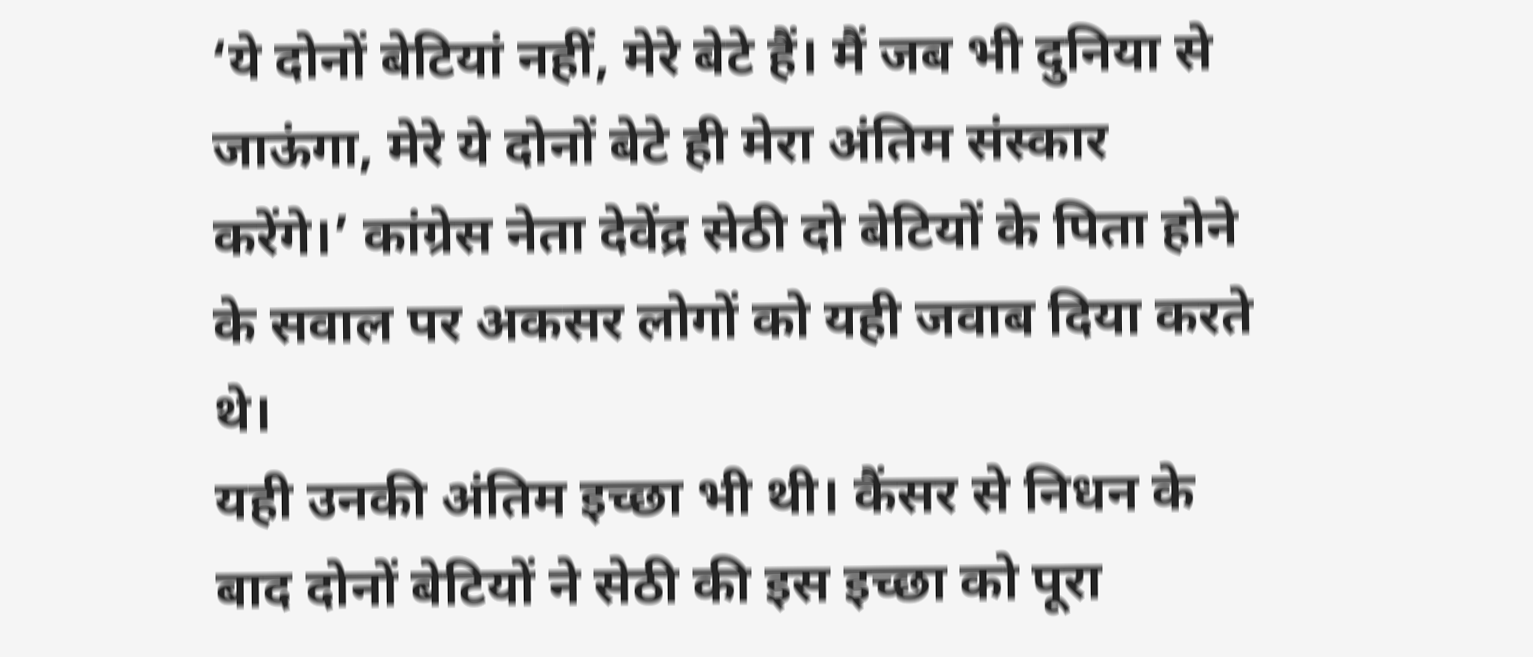‘ये दोनों बेटियां नहीं, मेरे बेटे हैं। मैं जब भी दुनिया से जाऊंगा, मेरे ये दोनों बेटे ही मेरा अंतिम संस्कार करेंगे।’ कांग्रेस नेता देवेंद्र सेठी दो बेटियों के पिता होने के सवाल पर अकसर लोगों को यही जवाब दिया करते थे।
यही उनकी अंतिम इच्छा भी थी। कैंसर से निधन के बाद दोनों बेटियों ने सेठी की इस इच्छा को पूरा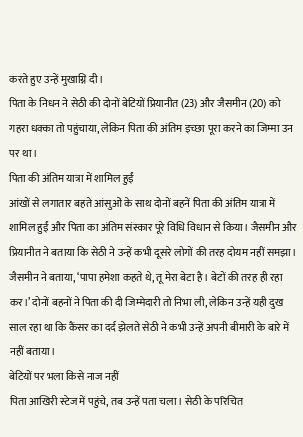करते हुए उन्हें मुखाग्नि दी।
पिता के निधन ने सेठी की दोनों बेटियों प्रियानीत (23) और जैसमीन (20) को गहरा धक्का तो पहुंचाया, लेकिन पिता की अंतिम इच्छा पूरा करने का जिम्मा उन पर था।
पिता की अंतिम यात्रा में शामिल हुईं
आंखों से लगातार बहते आंसुओं के साथ दोनों बहनें पिता की अंतिम यात्रा में शामिल हुईं और पिता का अंतिम संस्कार पूरे विधि विधान से किया। जैसमीन और प्रियानीत ने बताया कि सेठी ने उन्हें कभी दूसरे लोगों की तरह दोयम नहीं समझा।
जैसमीन ने बताया, ‘पापा हमेशा कहते थे, तू मेरा बेटा है। बेटों की तरह ही रहा कर।’ दोनों बहनों ने पिता की दी जिम्मेदारी तो निभा ली, लेकिन उन्हें यही दुख साल रहा था कि कैंसर का दर्द झेलते सेठी ने कभी उन्हें अपनी बीमारी के बारे में नहीं बताया।
बेटियों पर भला किसे नाज नहीं
पिता आखिरी स्टेज में पहुंचे, तब उन्हें पता चला। सेठी के परिचित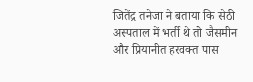जितेंद्र तनेजा ने बताया कि सेठी अस्पताल में भर्ती थे तो जैसमीन और प्रियानीत हरवक्त पास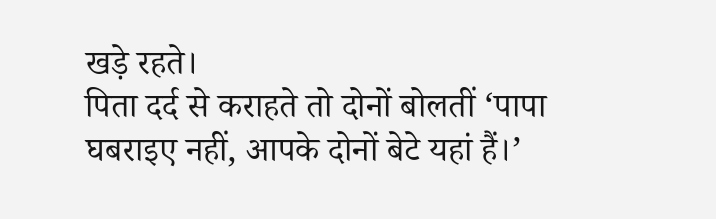खड़े रहते।
पिता दर्द से कराहते तो दोनों बोलतीं ‘पापा घबराइए नहीं, आपके दोनों बेटे यहां हैं।’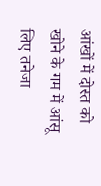आंखों में दोस्त को खोने के गम में आंसू लिए तनेजा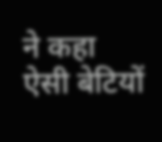ने कहा ऐसी बेटियों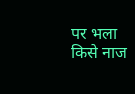पर भला किसे नाज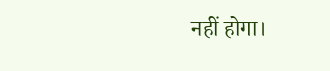नहीं होगा।